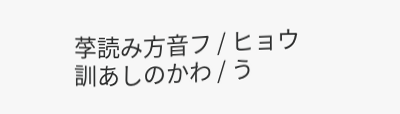莩読み方音フ / ヒョウ訓あしのかわ / う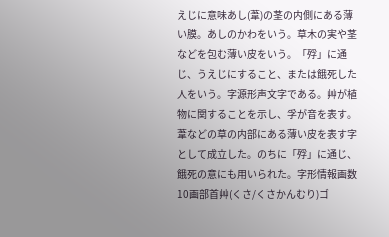えじに意味あし(葦)の茎の内側にある薄い膜。あしのかわをいう。草木の実や茎などを包む薄い皮をいう。「殍」に通じ、うえじにすること、または餓死した人をいう。字源形声文字である。艸が植物に関することを示し、孚が音を表す。葦などの草の内部にある薄い皮を表す字として成立した。のちに「殍」に通じ、餓死の意にも用いられた。字形情報画数10画部首艸(くさ/くさかんむり)ゴ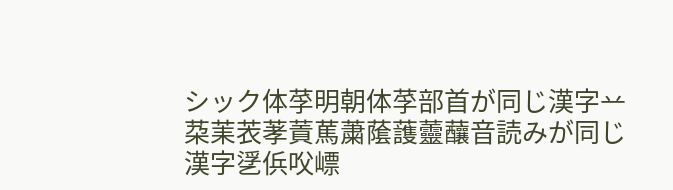シック体莩明朝体莩部首が同じ漢字䒑䒳䒹䒾䓔䔈䔍䔥䕃䕶䖅䖆音読みが同じ漢字㐢㑟㕮㟽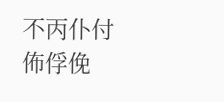不丙仆付佈俘俛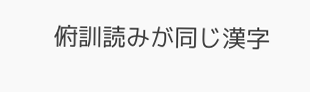俯訓読みが同じ漢字